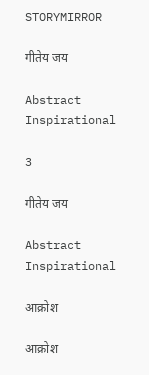STORYMIRROR

गीतेय जय

Abstract Inspirational

3

गीतेय जय

Abstract Inspirational

आक्रोश

आक्रोश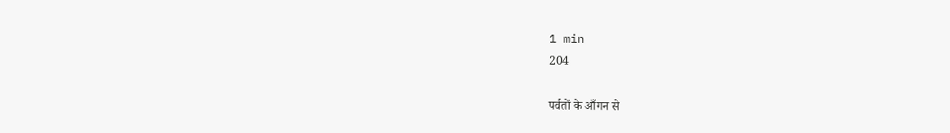1 min
204

पर्वतों के आँगन से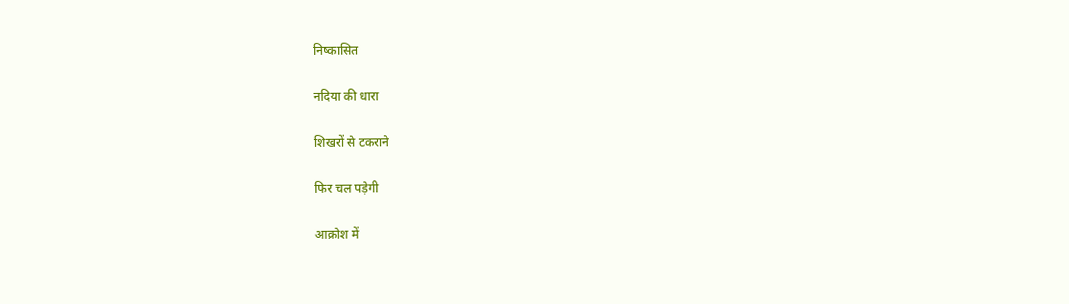निष्कासित

नदिया की धारा

शिखरों से टकराने

फिर चल पड़ेगी

आक्रोश में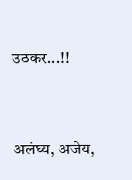उठकर...!!


अलंघ्य, अजेय,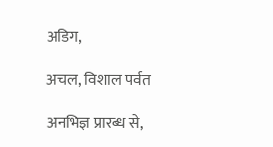अडिग,

अचल, विशाल पर्वत

अनभिज्ञ प्रारब्ध से,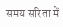समय सरिता में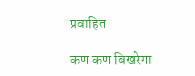प्रवाहित

कण कण बिखरेगा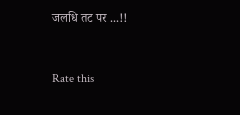जलधि तट पर ...!!


Rate this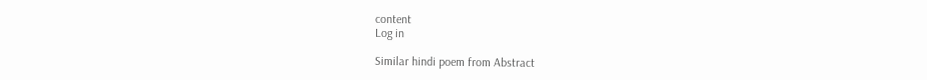content
Log in

Similar hindi poem from Abstract